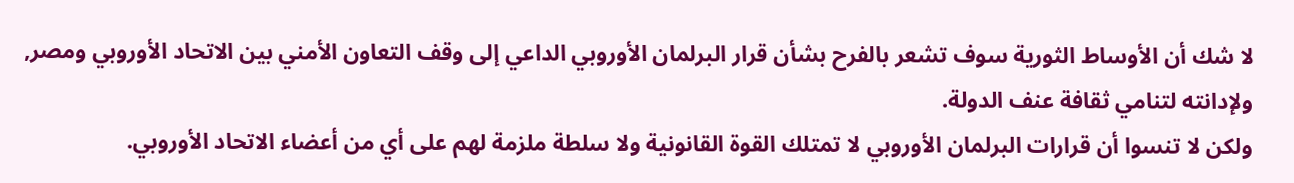لا شك أن الأوساط الثورية سوف تشعر بالفرح بشأن قرار البرلمان الأوروبي الداعي إلى وقف التعاون الأمني بين الاتحاد الأوروبي ومصر, ولإدانته لتنامي ثقافة عنف الدولة.
ولكن لا تنسوا أن قرارات البرلمان الأوروبي لا تمتلك القوة القانونية ولا سلطة ملزمة لهم على أي من أعضاء الاتحاد الأوروبي.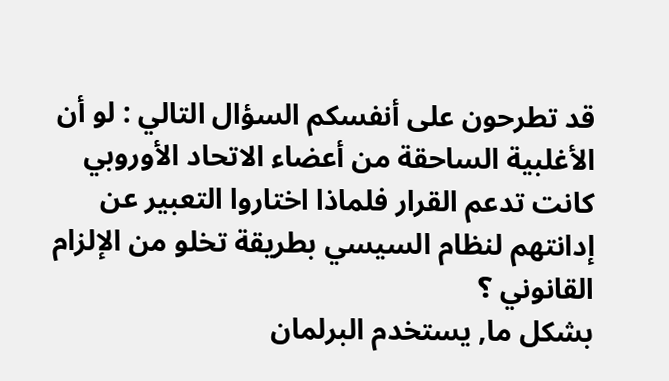قد تطرحون على أنفسكم السؤال التالي : لو أن الأغلبية الساحقة من أعضاء الاتحاد الأوروبي كانت تدعم القرار فلماذا اختاروا التعبير عن إدانتهم لنظام السيسي بطريقة تخلو من الإلزام القانوني ؟
بشكل ما, يستخدم البرلمان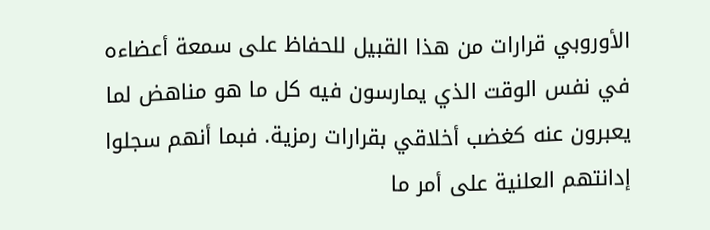الأوروبي قرارات من هذا القبيل للحفاظ على سمعة أعضاءه في نفس الوقت الذي يمارسون فيه كل ما هو مناهض لما يعبرون عنه كغضب أخلاقي بقرارات رمزية. فبما أنهم سجلوا إدانتهم العلنية على أمر ما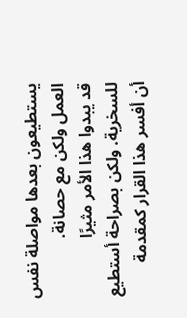يستطيعون بعدها مواصلة نفس العمل ولكن مع حصانة.
قد يبدوا هذا الأمر مثيرًا للسخرية. ولكن بصراحة أستطيع أن أفسر هذا القرار كمقدمة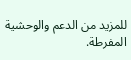للمزيد من الدعم والوحشية المفرطة.